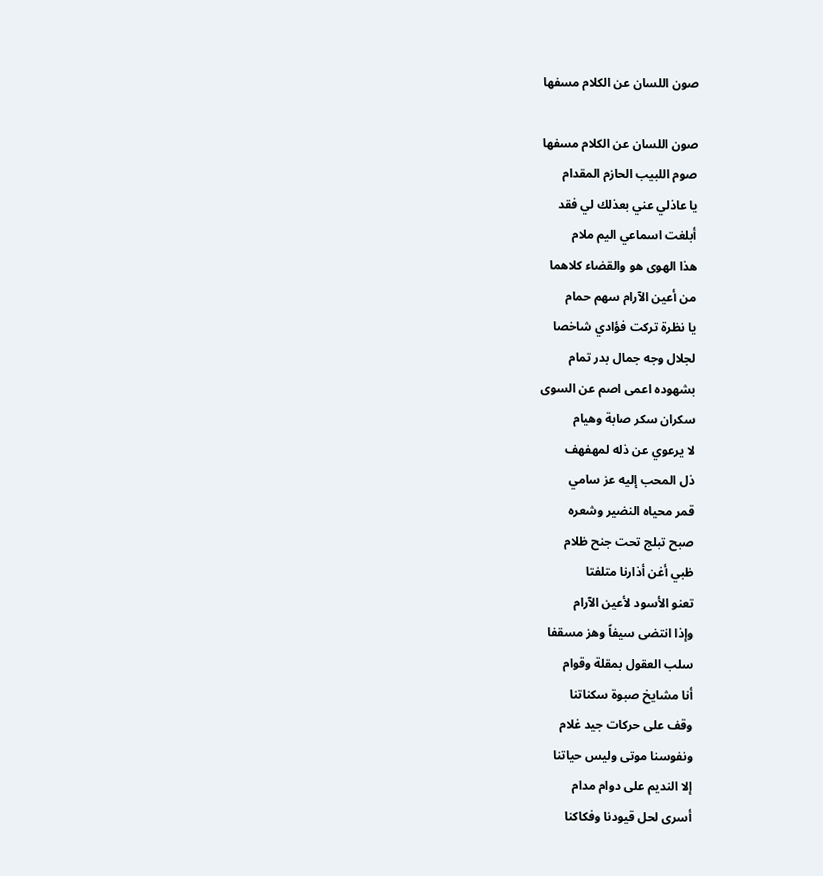صون اللسان عن الكلام مسفها

صون اللسان عن الكلام مسفها
صوم اللبيب الحازم المقدام
يا عاذلي عني بعذلك لي فقد
أبلغت اسماعي اليم ملام
هذا الهوى هو والقضاء كلاهما
من أعين الآرام سهم حمام
يا نظرة تركت فؤادي شاخصا
لجلال وجه جمال بدر تمام
بشهوده اعمى اصم عن السوى
سكران سكر صابة وهيام
لا يرعوي عن ذله لمهفهف
ذل المحب إليه عز سامي
قمر محياه النضير وشعره
صبح تبلج تحت جنح ظلام
ظبي أغن أذارنا متلفتا
تعنو الأسود لأعين الآرام
وإذا انتضى سيفاً وهز مسقفا
سلب العقول بمقلة وقوام
أنا مشايخ صبوة سكناتنا
وقف على حركات جيد غلام
ونفوسنا موتى وليس حياتنا
إلا النديم على دوام مدام
أسرى لحل قيودنا وفكاكنا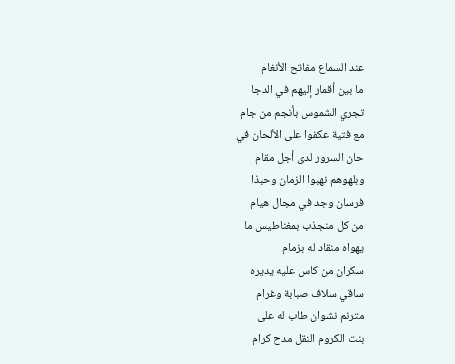عند السماع مفاتح الأنغام
ما بين أقمار إليهم في الدجا
تجري الشموس بأنجم من جام
مع فتية عكفوا على الألحان في
حان السرور لدى أجل مقام
وبلهوهم نهبوا الزمان وحبذا
فرسان وجد في مجال هيام
من كل منجذب بمغناطيس ما
يهواه منقاد له بزمام
سكران من كاس عليه يديره
ساقي سلاف صبابة وغرام
مترنم نشوان طاب له على
بنت الكروم النقل مدح كرام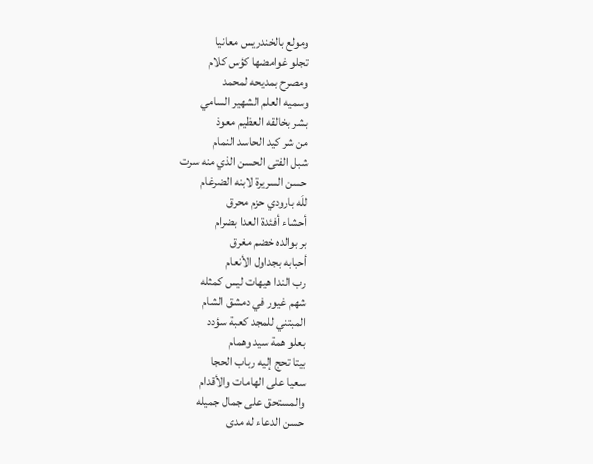ومولع بالخندريس معانيا
تجلو غوامضها كؤس كلام
ومصرح بمديحه لمحمد
وسميه العلم الشهير السامي
بشر بخالقه العظيم معوذ
من شر كيد الحاسد النمام
شبل الفتى الحسن الذي منه سرت
حسن السريرة لابنه الضرغام
للَه بارودي حزم محرق
أحشاء أفئدة العدا بضرام
بر بوالده خضم مغرق
أحبابه بجداول الأنعام
رب الندا هيهات ليس كمثله
شهم غيور في دمشق الشام
المبتني للمجد كعبة سؤدد
بعلو همة سيد وهمام
بيتا تحج إليه رباب الحجا
سعيا على الهامات والأقدام
والمستحق على جمال جميله
حسن الدعاء له مدى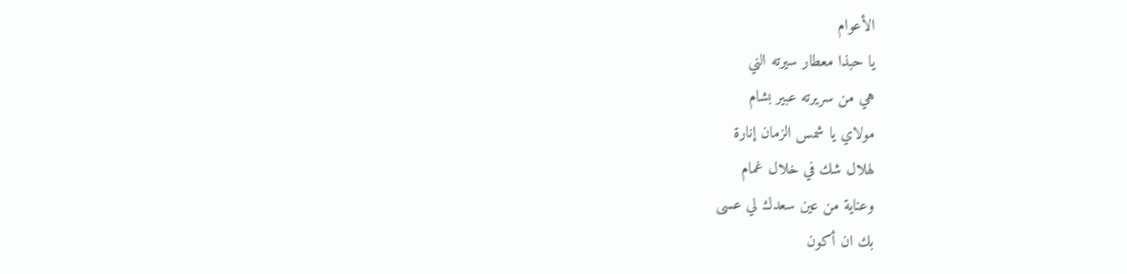الأعوام
يا حبذا معطار سيرته الني
هي من سريرته عبير بشام
مولاي يا شمس الزمان إنارة
لهلال شك في خلال غمام
وعناية من عين سعدك لي عسى
بك ان أكون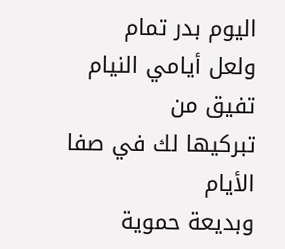اليوم بدر تمام
ولعل أيامي النيام تفيق من
تبركيها لك في صفا الأيام
وبديعة حموية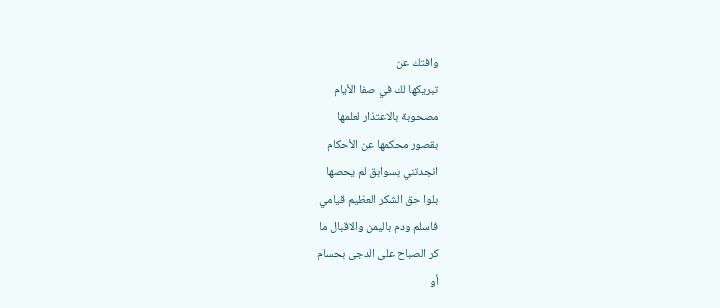وافتك عن
تبريكها لك في صفا الأيام
مصحوبة بالاعتذار لعلمها
بقصور محكمها عن الأحكام
انجدتني بسوابق لم يحصها
بلوا حق الشكر العظيم قيامي
فاسلم ودم باليمن والاقبال ما
كر الصباح على الدجى بحسام
أو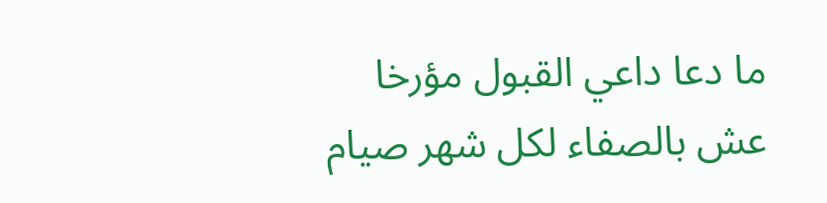ما دعا داعي القبول مؤرخا
عش بالصفاء لكل شهر صيام